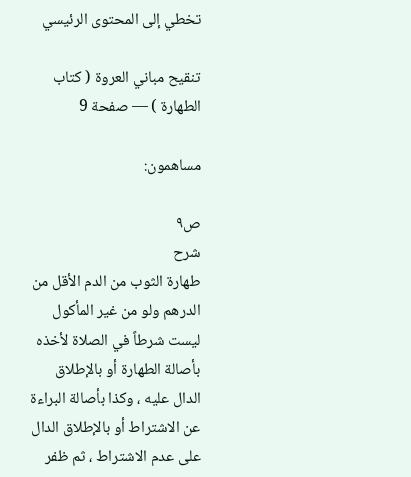تخطي إلى المحتوى الرئيسي

تنقيح مباني العروة ( كتاب الطهارة ) — صفحة 9

مساهمون:

ص٩
شرح
طهارة الثوب من الدم الأقل من الدرهم ولو من غير المأكول ليست شرطاً في الصلاة لأخذه بأصالة الطهارة أو بالإطلاق الدال عليه ، وكذا بأصالة البراءة عن الاشتراط أو بالإطلاق الدال على عدم الاشتراط ، ثم ظفر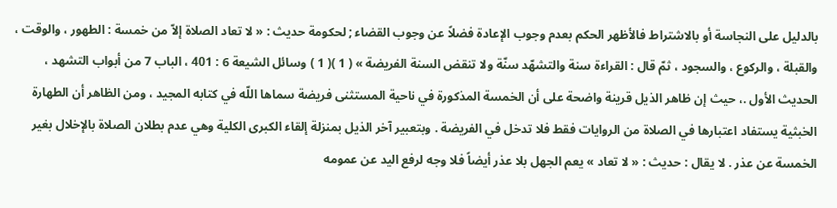بالدليل على النجاسة أو بالاشتراط فالأظهر الحكم بعدم وجوب الإعادة فضلاً عن وجوب القضاء ; لحكومة حديث : « لا تعاد الصلاة إلاّ من خمسة : الطهور ، والوقت ، والقبلة ، والركوع ، والسجود ، ثمّ قال : القراءة سنة والتشهّد سنّة ولا تنقض السنة الفريضة » ( 1 )( 1 ) وسائل الشيعة 6 : 401 ، الباب 7 من أبواب التشهد ، الحديث الأول .، حيث إن ظاهر الذيل قرينة واضحة على أن الخمسة المذكورة في ناحية المستثنى فريضة سماها اللّه في كتابه المجيد ، ومن الظاهر أن الطهارة الخبثية يستفاد اعتبارها في الصلاة من الروايات فقط فلا تدخل في الفريضة . وبتعبير آخر الذيل بمنزلة إلقاء الكبرى الكلية وهي عدم بطلان الصلاة بالإخلال بغير الخمسة عن عذر . لا يقال : حديث : « لا تعاد » يعم الجهل بلا عذر أيضاً فلا وجه لرفع اليد عن عمومه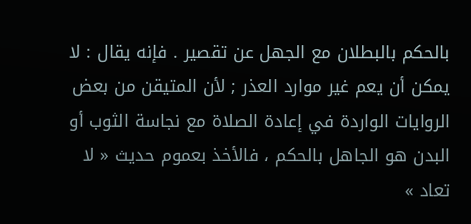بالحكم بالبطلان مع الجهل عن تقصير . فإنه يقال : لا يمكن أن يعم غير موارد العذر ; لأن المتيقن من بعض الروايات الواردة في إعادة الصلاة مع نجاسة الثوب أو البدن هو الجاهل بالحكم ، فالأخذ بعموم حديث « لا تعاد »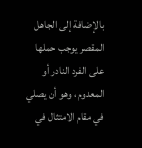بالإضافة إلى الجاهل المقصر يوجب حملها على الفرد النادر أو المعدوم ، وهو أن يصلي في مقام الامتثال في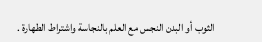الثوب أو البدن النجس مع العلم بالنجاسة واشتراط الطهارة .